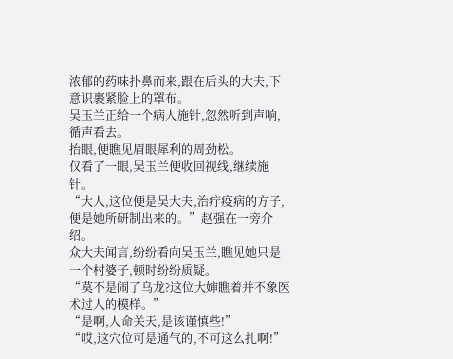浓郁的药味扑鼻而来,跟在后头的大夫,下意识裹紧脸上的罩布。
吴玉兰正给一个病人施针,忽然听到声响,循声看去。
抬眼,便瞧见眉眼犀利的周劲松。
仅看了一眼,吴玉兰便收回视线,继续施针。
“大人,这位便是吴大夫,治疔疫病的方子,便是她所研制出来的。”赵强在一旁介绍。
众大夫闻言,纷纷看向吴玉兰,瞧见她只是一个村婆子,顿时纷纷质疑。
“莫不是闹了乌龙?这位大婶瞧着并不象医术过人的模样。”
“是啊,人命关天,是该谨慎些!”
“哎,这穴位可是通气的,不可这么扎啊!”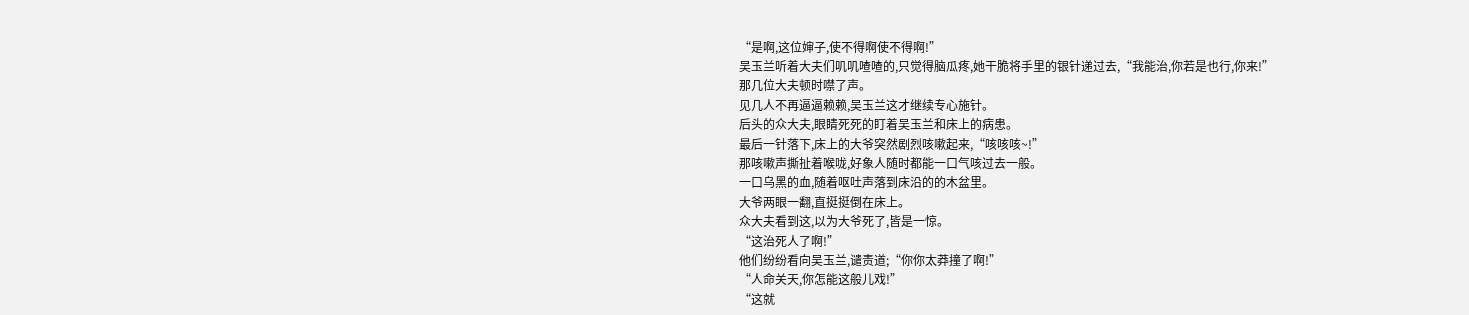“是啊,这位婶子,使不得啊使不得啊!”
吴玉兰听着大夫们叽叽喳喳的,只觉得脑瓜疼,她干脆将手里的银针递过去,“我能治,你若是也行,你来!”
那几位大夫顿时噤了声。
见几人不再逼逼赖赖,吴玉兰这才继续专心施针。
后头的众大夫,眼睛死死的盯着吴玉兰和床上的病患。
最后一针落下,床上的大爷突然剧烈咳嗽起来,“咳咳咳~!”
那咳嗽声撕扯着喉咙,好象人随时都能一口气咳过去一般。
一口乌黑的血,随着呕吐声落到床沿的的木盆里。
大爷两眼一翻,直挺挺倒在床上。
众大夫看到这,以为大爷死了,皆是一惊。
“这治死人了啊!”
他们纷纷看向吴玉兰,谴责道;“你你太莽撞了啊!”
“人命关天,你怎能这般儿戏!”
“这就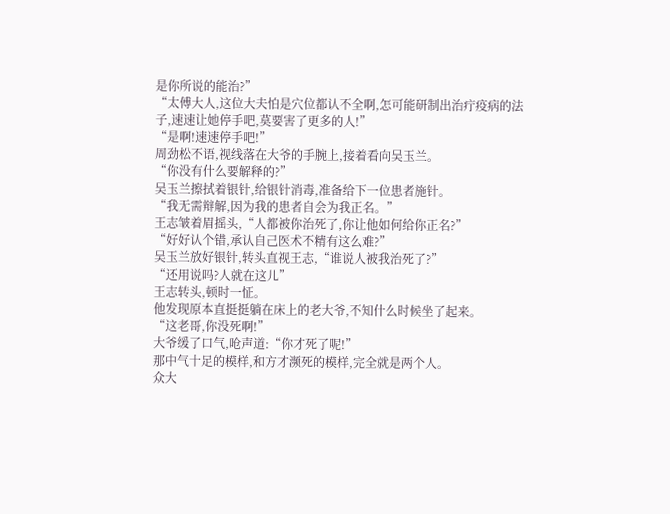是你所说的能治?”
“太傅大人,这位大夫怕是穴位都认不全啊,怎可能研制出治疔疫病的法子,速速让她停手吧,莫要害了更多的人!”
“是啊!速速停手吧!”
周劲松不语,视线落在大爷的手腕上,接着看向吴玉兰。
“你没有什么要解释的?”
吴玉兰擦拭着银针,给银针消毒,准备给下一位患者施针。
“我无需辩解,因为我的患者自会为我正名。”
王志皱着眉摇头,“人都被你治死了,你让他如何给你正名?”
“好好认个错,承认自己医术不精有这么难?”
吴玉兰放好银针,转头直视王志,“谁说人被我治死了?”
“还用说吗?人就在这儿”
王志转头,顿时一怔。
他发现原本直挺挺躺在床上的老大爷,不知什么时候坐了起来。
“这老哥,你没死啊!”
大爷缓了口气,呛声道:“你才死了呢!”
那中气十足的模样,和方才濒死的模样,完全就是两个人。
众大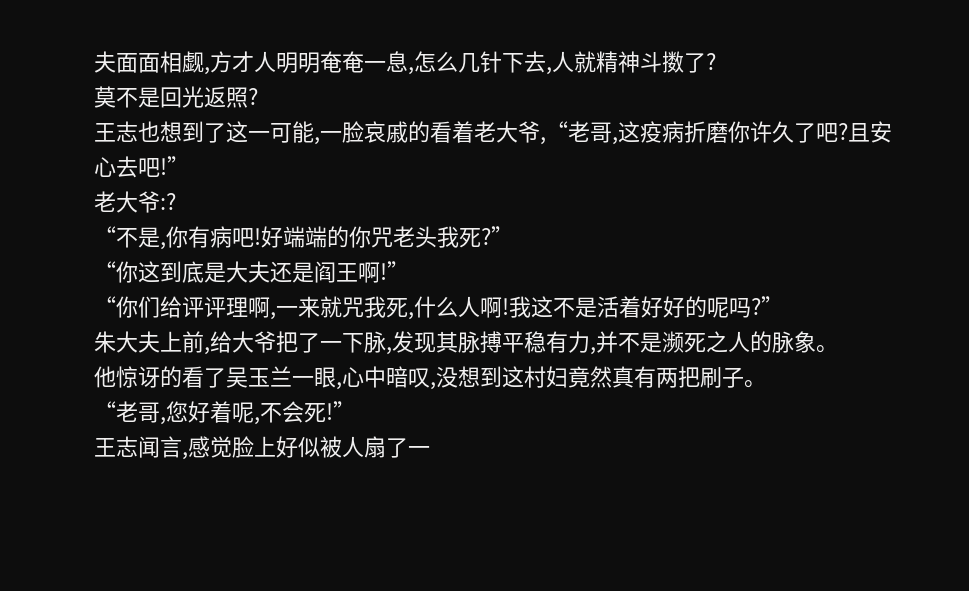夫面面相觑,方才人明明奄奄一息,怎么几针下去,人就精神斗擞了?
莫不是回光返照?
王志也想到了这一可能,一脸哀戚的看着老大爷,“老哥,这疫病折磨你许久了吧?且安心去吧!”
老大爷:?
“不是,你有病吧!好端端的你咒老头我死?”
“你这到底是大夫还是阎王啊!”
“你们给评评理啊,一来就咒我死,什么人啊!我这不是活着好好的呢吗?”
朱大夫上前,给大爷把了一下脉,发现其脉搏平稳有力,并不是濒死之人的脉象。
他惊讶的看了吴玉兰一眼,心中暗叹,没想到这村妇竟然真有两把刷子。
“老哥,您好着呢,不会死!”
王志闻言,感觉脸上好似被人扇了一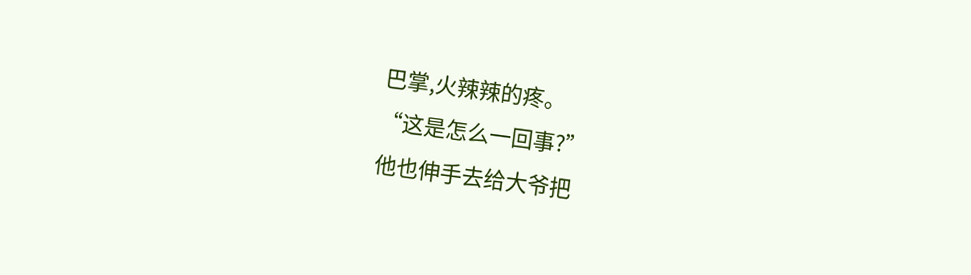巴掌,火辣辣的疼。
“这是怎么一回事?”
他也伸手去给大爷把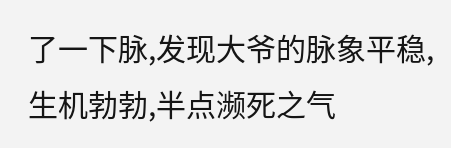了一下脉,发现大爷的脉象平稳,生机勃勃,半点濒死之气